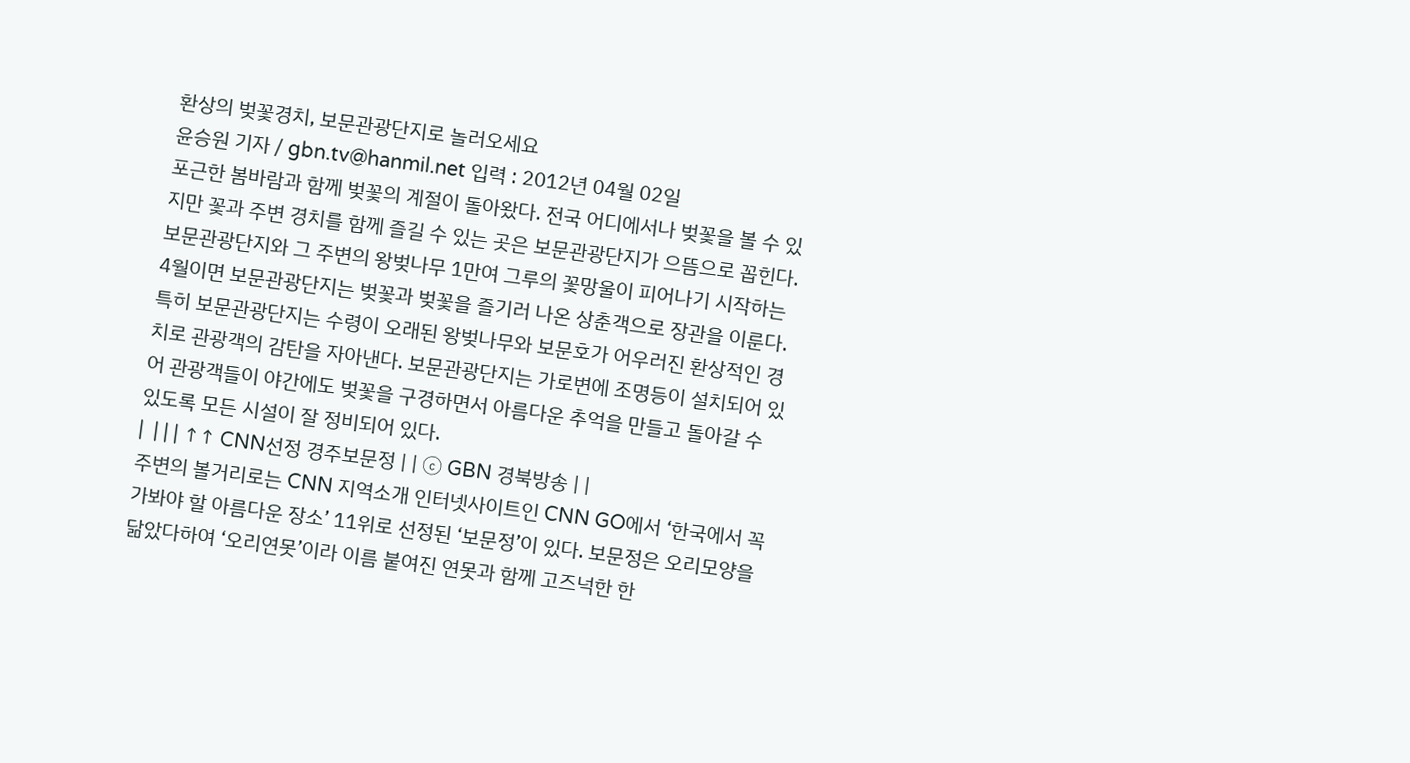환상의 벚꽃경치, 보문관광단지로 놀러오세요
윤승원 기자 / gbn.tv@hanmil.net 입력 : 2012년 04월 02일
포근한 봄바람과 함께 벚꽃의 계절이 돌아왔다. 전국 어디에서나 벚꽃을 볼 수 있지만 꽃과 주변 경치를 함께 즐길 수 있는 곳은 보문관광단지가 으뜸으로 꼽힌다.
보문관광단지와 그 주변의 왕벚나무 1만여 그루의 꽃망울이 피어나기 시작하는 4월이면 보문관광단지는 벚꽃과 벚꽃을 즐기러 나온 상춘객으로 장관을 이룬다. 특히 보문관광단지는 수령이 오래된 왕벚나무와 보문호가 어우러진 환상적인 경치로 관광객의 감탄을 자아낸다. 보문관광단지는 가로변에 조명등이 설치되어 있어 관광객들이 야간에도 벚꽃을 구경하면서 아름다운 추억을 만들고 돌아갈 수 있도록 모든 시설이 잘 정비되어 있다.
|  | | | ↑↑ CNN선정 경주보문정 | | ⓒ GBN 경북방송 | |
주변의 볼거리로는 CNN 지역소개 인터넷사이트인 CNN GO에서 ‘한국에서 꼭 가봐야 할 아름다운 장소’ 11위로 선정된 ‘보문정’이 있다. 보문정은 오리모양을 닮았다하여 ‘오리연못’이라 이름 붙여진 연못과 함께 고즈넉한 한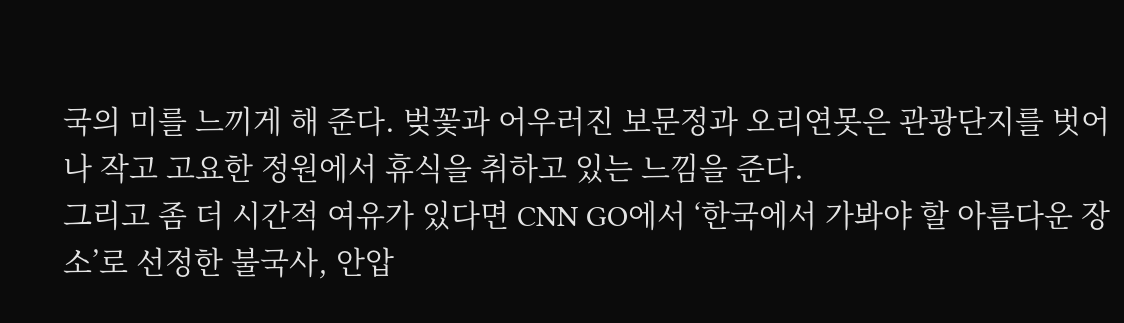국의 미를 느끼게 해 준다. 벚꽃과 어우러진 보문정과 오리연못은 관광단지를 벗어나 작고 고요한 정원에서 휴식을 취하고 있는 느낌을 준다.
그리고 좀 더 시간적 여유가 있다면 CNN GO에서 ‘한국에서 가봐야 할 아름다운 장소’로 선정한 불국사, 안압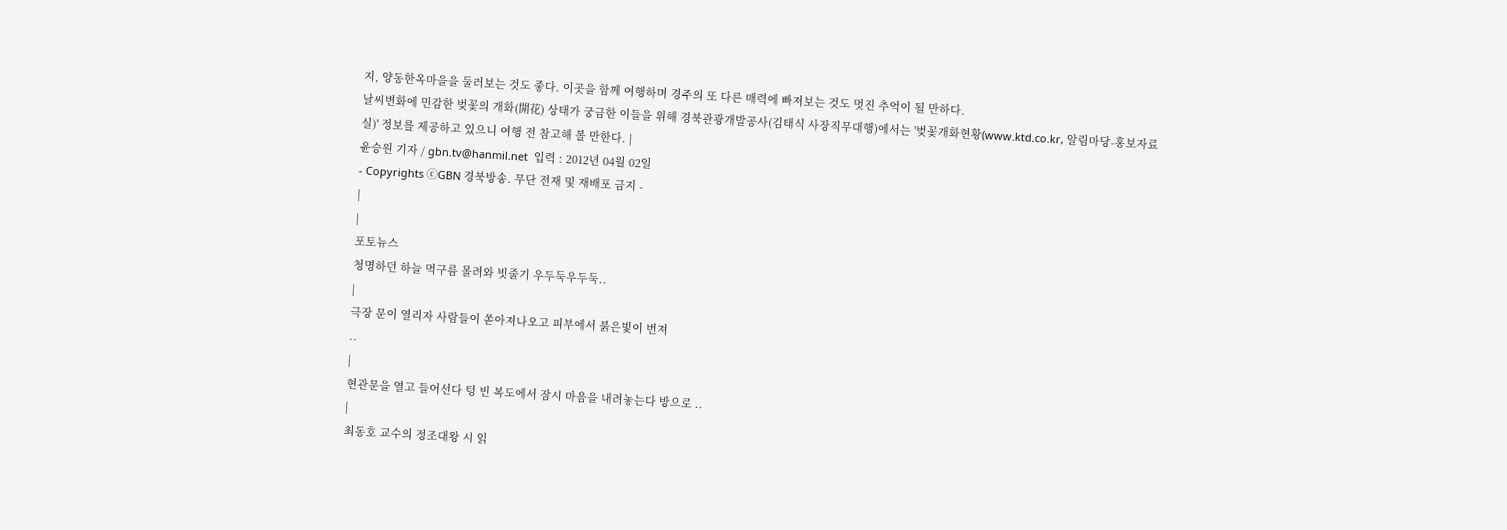지, 양동한옥마을을 둘러보는 것도 좋다. 이곳을 함께 여행하며 경주의 또 다른 매력에 빠져보는 것도 멋진 추억이 될 만하다.
날씨변화에 민감한 벚꽃의 개화(開花) 상태가 궁금한 이들을 위해 경북관광개발공사(김태식 사장직무대행)에서는 '벚꽃개화현황(www.ktd.co.kr, 알림마당-홍보자료실)' 정보를 제공하고 있으니 여행 전 참고해 볼 만한다. |
윤승원 기자 / gbn.tv@hanmil.net  입력 : 2012년 04월 02일
- Copyrights ⓒGBN 경북방송. 무단 전재 및 재배포 금지 -
|
|
포토뉴스
청명하던 하늘 먹구름 몰려와 빗줄기 우두둑우두둑..
|
극장 문이 열리자 사람들이 쏟아져나오고 피부에서 붉은빛이 번져
..
|
현관문을 열고 들어선다 텅 빈 복도에서 잠시 마음을 내려놓는다 방으로 ..
|
최동호 교수의 정조대왕 시 읽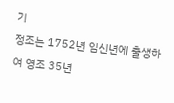기
정조는 1752년 임신년에 출생하여 영조 35년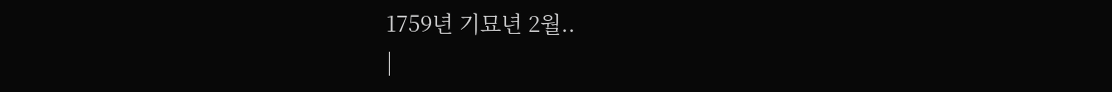1759년 기묘년 2월..
|